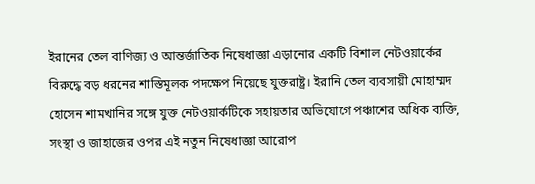ইরানের তেল বাণিজ্য ও আন্তর্জাতিক নিষেধাজ্ঞা এড়ানোর একটি বিশাল নেটওয়ার্কের বিরুদ্ধে বড় ধরনের শাস্তিমূলক পদক্ষেপ নিয়েছে যুক্তরাষ্ট্র। ইরানি তেল ব্যবসায়ী মোহাম্মদ হোসেন শামখানির সঙ্গে যুক্ত নেটওয়ার্কটিকে সহায়তার অভিযোগে পঞ্চাশের অধিক ব্যক্তি, সংস্থা ও জাহাজের ওপর এই নতুন নিষেধাজ্ঞা আরোপ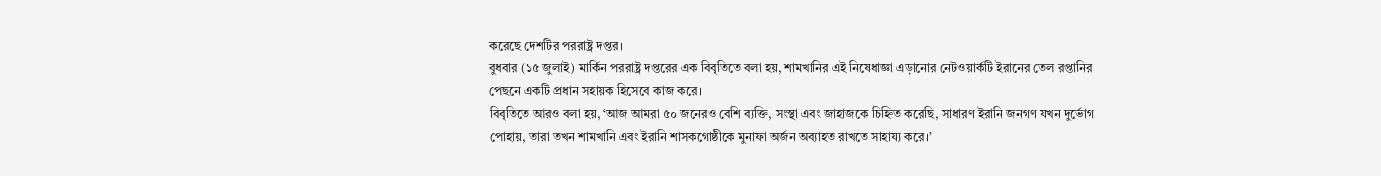করেছে দেশটির পররাষ্ট্র দপ্তর।
বুধবার (১৫ জুলাই) মার্কিন পররাষ্ট্র দপ্তরের এক বিবৃতিতে বলা হয়, শামখানির এই নিষেধাজ্ঞা এড়ানোর নেটওয়ার্কটি ইরানের তেল রপ্তানির পেছনে একটি প্রধান সহায়ক হিসেবে কাজ করে।
বিবৃতিতে আরও বলা হয়, ‘আজ আমরা ৫০ জনেরও বেশি ব্যক্তি, সংস্থা এবং জাহাজকে চিহ্নিত করেছি, সাধারণ ইরানি জনগণ যখন দুর্ভোগ পোহায়, তারা তখন শামখানি এবং ইরানি শাসকগোষ্ঠীকে মুনাফা অর্জন অব্যাহত রাখতে সাহায্য করে।’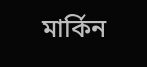মার্কিন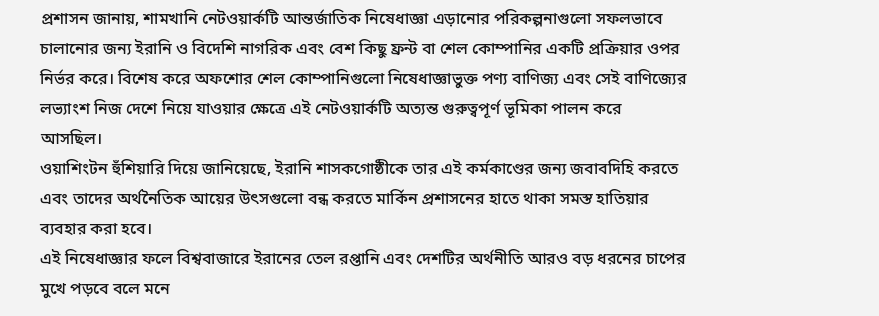প্রশাসন জানায়, শামখানি নেটওয়ার্কটি আন্তর্জাতিক নিষেধাজ্ঞা এড়ানোর পরিকল্পনাগুলো সফলভাবে চালানোর জন্য ইরানি ও বিদেশি নাগরিক এবং বেশ কিছু ফ্রন্ট বা শেল কোম্পানির একটি প্রক্রিয়ার ওপর নির্ভর করে। বিশেষ করে অফশোর শেল কোম্পানিগুলো নিষেধাজ্ঞাভুক্ত পণ্য বাণিজ্য এবং সেই বাণিজ্যের লভ্যাংশ নিজ দেশে নিয়ে যাওয়ার ক্ষেত্রে এই নেটওয়ার্কটি অত্যন্ত গুরুত্বপূর্ণ ভূমিকা পালন করে আসছিল।
ওয়াশিংটন হুঁশিয়ারি দিয়ে জানিয়েছে, ইরানি শাসকগোষ্ঠীকে তার এই কর্মকাণ্ডের জন্য জবাবদিহি করতে এবং তাদের অর্থনৈতিক আয়ের উৎসগুলো বন্ধ করতে মার্কিন প্রশাসনের হাতে থাকা সমস্ত হাতিয়ার ব্যবহার করা হবে।
এই নিষেধাজ্ঞার ফলে বিশ্ববাজারে ইরানের তেল রপ্তানি এবং দেশটির অর্থনীতি আরও বড় ধরনের চাপের মুখে পড়বে বলে মনে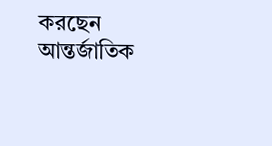করছেন আন্তর্জাতিক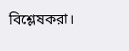বিশ্লেষকরা।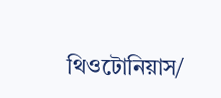থিওটোনিয়াস/